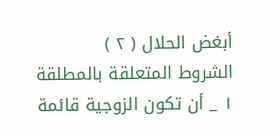أبغض الحلال ( ٢ )
الشروط المتعلقة بالمطلقة
١ _ أن تكون الزوجية قائمة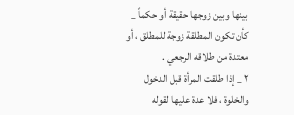بينها وبين زوجها حقيقة أو حكماً _ كأن تكون المطلقة زوجة للمطلق ، أو معتدة من طلاقه الرجعي .
٢ _ إذا طلقت المرأة قبل الدخول والخلوة ، فلا عدة عليها لقوله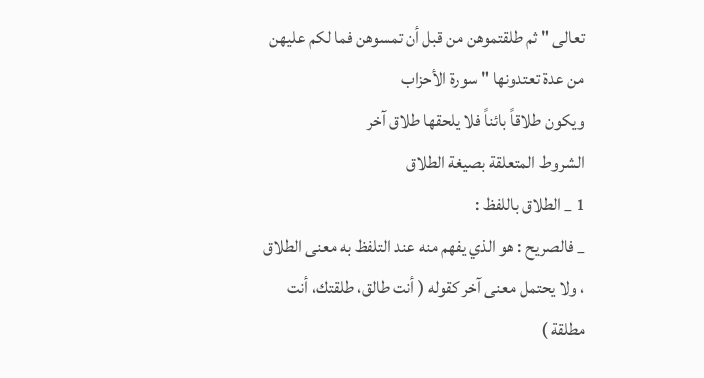تعالى " ثم طلقتموهن من قبل أن تمسوهن فما لكم عليهن من عدة تعتدونها " سورة الأحزاب
ويكون طلاقاً بائناً فلا يلحقها طلاق آخر
الشروط المتعلقة بصيغة الطلاق
1 _ الطلاق باللفظ :
_ فالصريح : هو الذي يفهم منه عند التلفظ به معنى الطلاق ، ولا يحتمل معنى آخر كقوله ( أنت طالق، طلقتك، أنت مطلقة )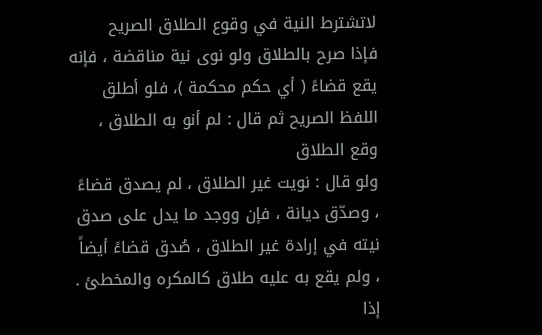لاتشترط النية في وقوع الطلاق الصريح
فإذا صرح بالطلاق ولو نوى نية مناقضة ، فإنه يقع قضاءً ( أي حكم محكمة )، فلو أطلق اللفظ الصريح ثم قال : لم أنو به الطلاق ، وقع الطلاق
ولو قال : نويت غير الطلاق ، لم يصدق قضاءً ، وصدّق ديانة ، فإن ووجد ما يدل على صدق نيته في إرادة غير الطلاق ، صُدق قضاءً أيضاً ، ولم يقع به عليه طلاق كالمكره والمخطئ .
إذا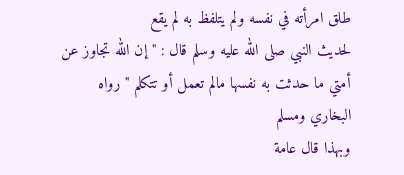طلق امرأته في نفسه ولم يتلفظ به لم يقع
لحديث النبي صلى الله عليه وسلم قال : " إن الله تجاوز عن أمتي ما حدثت به نفسها مالم تعمل أو تتكلم " رواه البخاري ومسلم
وبهذا قال عامة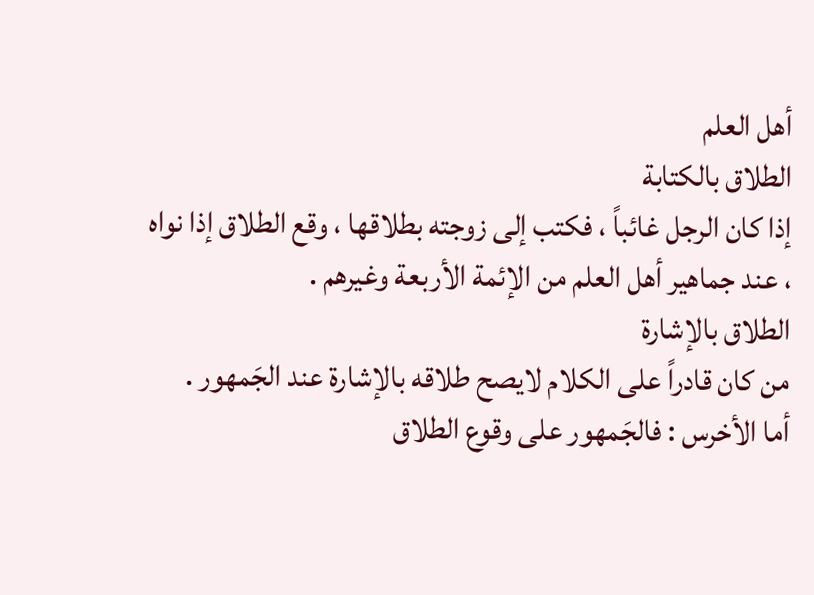أهل العلم
الطلاق بالكتابة
إذا كان الرجل غائباً ، فكتب إلى زوجته بطلاقها ، وقع الطلاق إذا نواه ، عند جماهير أهل العلم من الإئمة الأربعة وغيرهم .
الطلاق بالإشارة
من كان قادراً على الكلام لايصح طلاقه بالإشارة عند الجَمهور .
أما الأخرس : فالجَمهور على وقوع الطلاق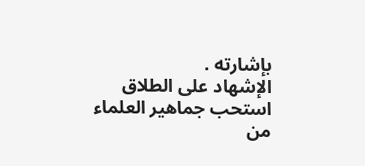بإشارته .
الإشهاد على الطلاق
استحب جماهير العلماء من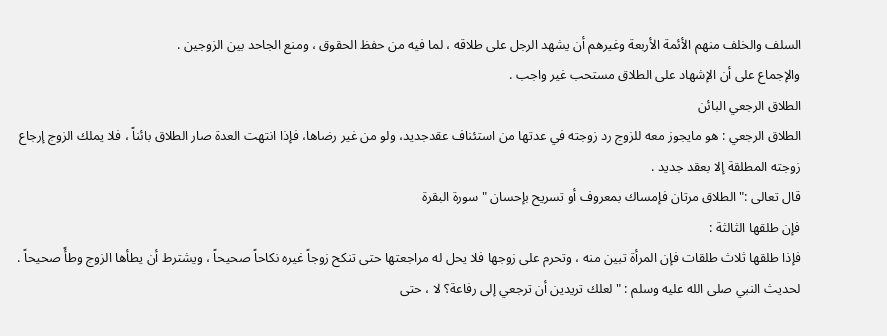السلف والخلف منهم الأئمة الأربعة وغيرهم أن يشهد الرجل على طلاقه ، لما فيه من حفظ الحقوق ، ومنع الجاحد بين الزوجين .
والإجماع على أن الإشهاد على الطلاق مستحب غير واجب .
الطلاق الرجعي البائن
الطلاق الرجعي : هو مايجوز معه للزوج رد زوجته في عدتها من استئناف عقدجديد، ولو من غير رضاها، فإذا انتهت العدة صار الطلاق بائناً ، فلا يملك الزوج إرجاع زوجته المطلقة إلا بعقد جديد .
قال تعالى :" الطلاق مرتان فإمساك بمعروف أو تسريح بإحسان " سورة البقرة
فإن طلقها الثالثة :
فإذا طلقها ثلاث طلقات فإن المرأة تبين منه ، وتحرم على زوجها فلا يحل له مراجعتها حتى تنكح زوجاً غيره نكاحاً صحيحاً ، ويشترط أن يطأها الزوج وطأً صحيحاً .
لحديث النبي صلى الله عليه وسلم : " لعلك تريدين أن ترجعي إلى رفاعة؟ لا ، حتى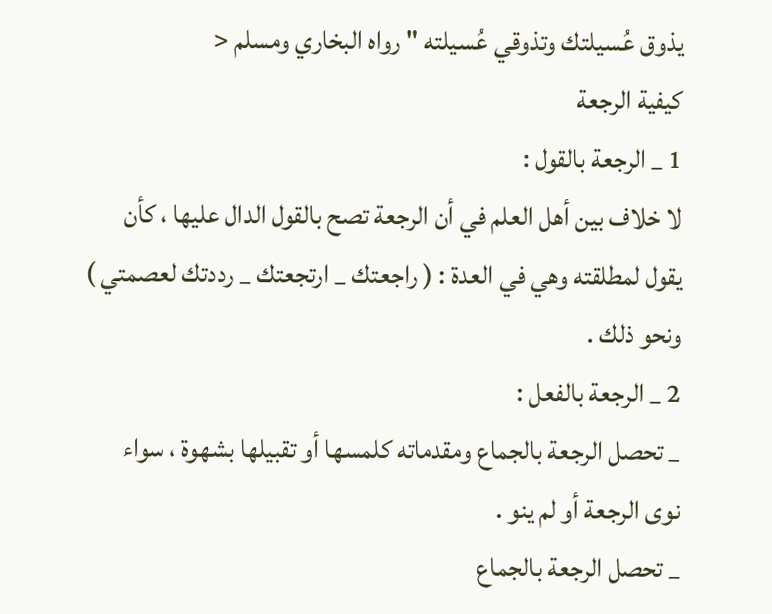يذوق عُسيلتك وتذوقي عُسيلته " رواه البخاري ومسلم <
كيفية الرجعة
1 _ الرجعة بالقول :
لا خلاف بين أهل العلم في أن الرجعة تصح بالقول الدال عليها ، كأن يقول لمطلقته وهي في العدة : ( راجعتك _ ارتجعتك _ رددتك لعصمتي ) ونحو ذلك .
2 _ الرجعة بالفعل :
_ تحصل الرجعة بالجماع ومقدماته كلمسها أو تقبيلها بشهوة ، سواء نوى الرجعة أو لم ينو .
_ تحصل الرجعة بالجماع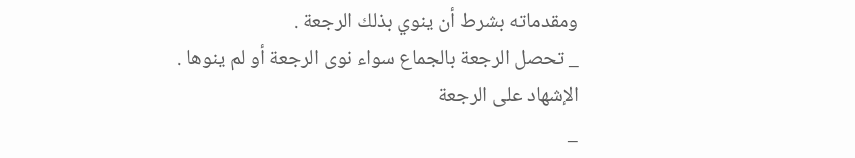ومقدماته بشرط أن ينوي بذلك الرجعة .
_ تحصل الرجعة بالجماع سواء نوى الرجعة أو لم ينوها .
الإشهاد على الرجعة
_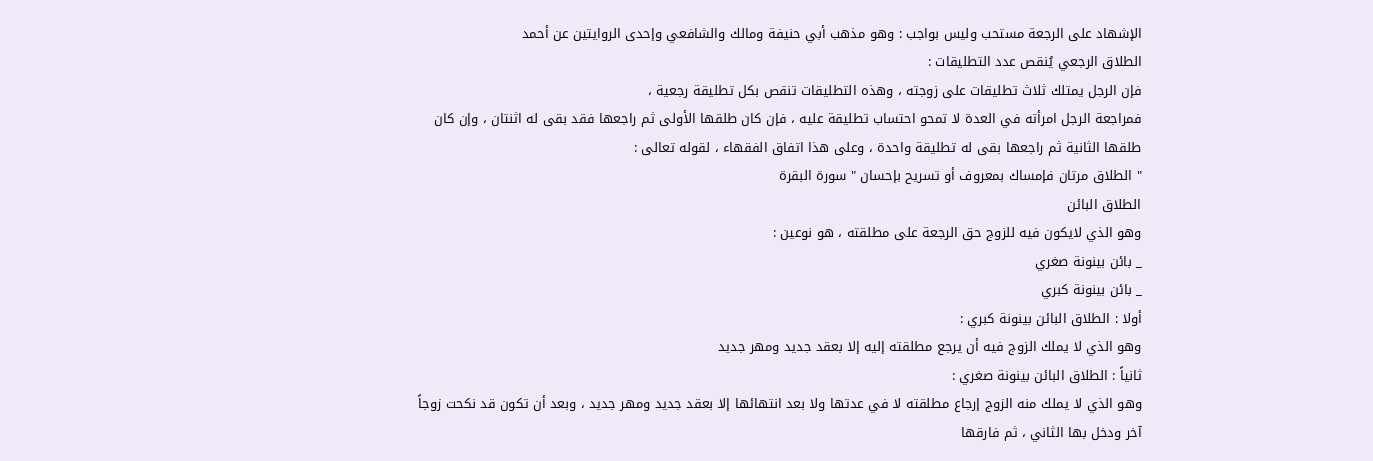الإشهاد على الرجعة مستحب وليس بواجب : وهو مذهب أبي حنيفة ومالك والشافعي وإحدى الروايتين عن أحمد
الطلاق الرجعي يُنقص عدد التطليقات :
فإن الرجل يمتلك ثلاث تطليقات على زوجته ، وهذه التطليقات تنقص بكل تطليقة رجعية ،
فمراجعة الرجل امرأته في العدة لا تمحو احتساب تطليقة عليه ، فإن كان طلقها الأولى ثم راجعها فقد بقى له اثنتان ، وإن كان طلقها الثانية ثم راجعها بقى له تطليقة واحدة ، وعلى هذا اتفاق الفقهاء ، لقوله تعالى :
" الطلاق مرتان فإمساك بمعروف أو تسريح بإحسان " سورة البقرة
الطلاق البائن
وهو الذي لايكون فيه للزوج حق الرجعة على مطلقته ، هو نوعين :
_ بائن بينونة صغري
_ بائن بينونة كبري
أولا : الطلاق البائن بينونة كبري :
وهو الذي لا يملك الزوج فيه أن يرجع مطلقته إليه إلا بعقد جديد ومهر جديد
ثانياً : الطلاق البائن بينونة صغري :
وهو الذي لا يملك منه الزوج إرجاع مطلقته لا في عدتها ولا بعد انتهائها إلا بعقد جديد ومهر جديد ، وبعد أن تكون قد نكحت زوجاً آخر ودخل بها الثاني ، ثم فارقها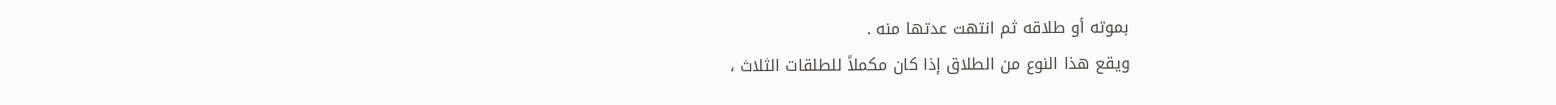بموته أو طلاقه ثم انتهت عدتها منه .
ويقع هذا النوع من الطلاق إذا كان مكملاً للطلقات الثلاث ،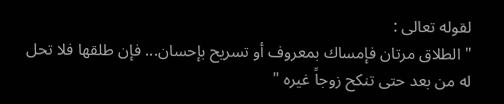لقوله تعالى :
" الطلاق مرتان فإمساك بمعروف أو تسريح بإحسان... فإن طلقها فلا تحل له من بعد حتى تنكح زوجاً غيره "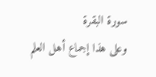سورة البقرة
وعلى هذا إجماع أهل العلم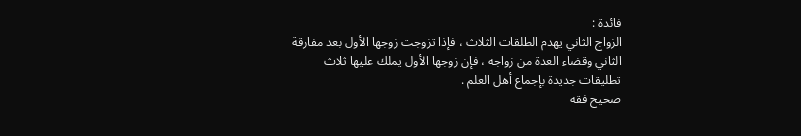فائدة :
الزواج الثاني يهدم الطلقات الثلاث ، فإذا تزوجت زوجها الأول بعد مفارقة الثاني وقضاء العدة من زواجه ، فإن زوجها الأول يملك عليها ثلاث تطليقات جديدة بإجماع أهل العلم .
صحيح فقه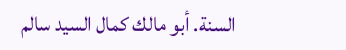السنة. أبو مالك كمال السيد سالم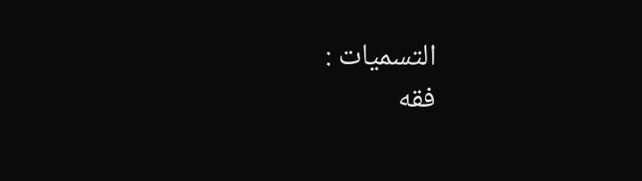التسميات :
فقه